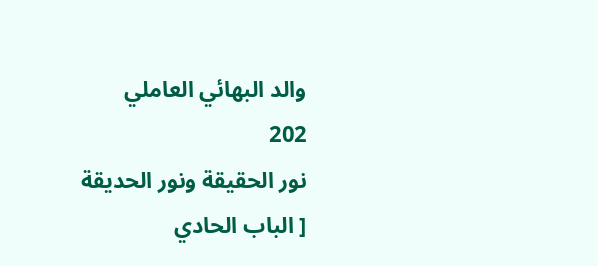والد البهائي العاملي
202
نور الحقيقة ونور الحديقة
[ الباب الحادي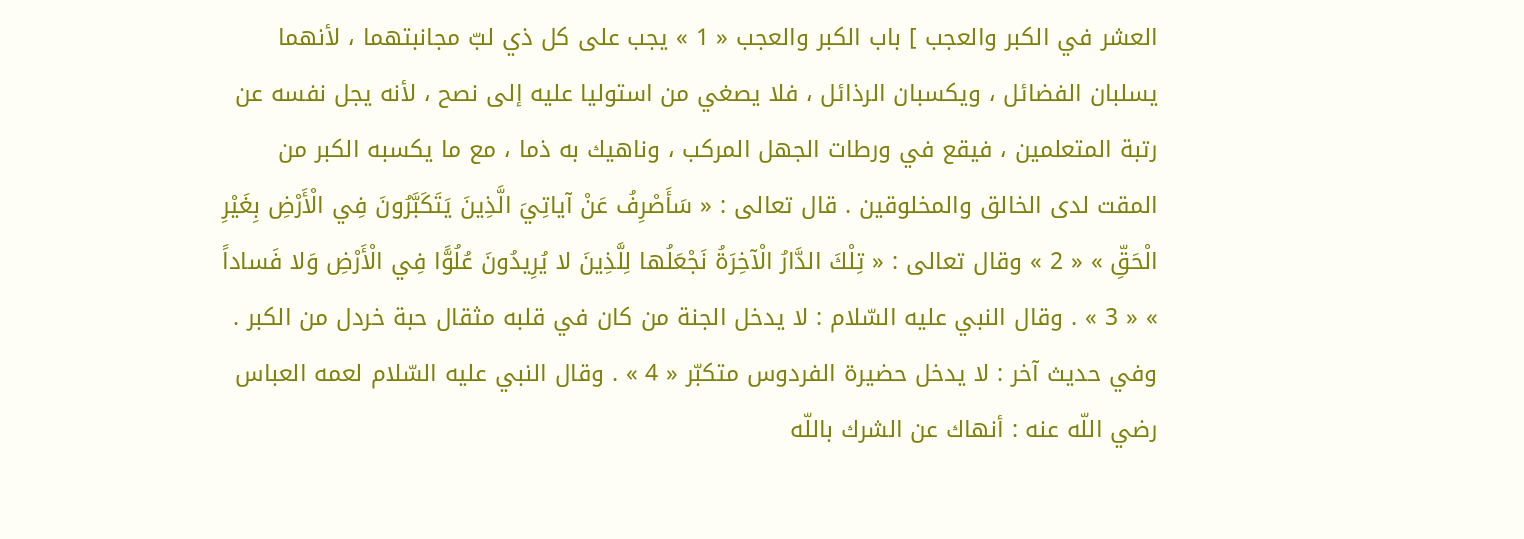العشر في الكبر والعجب ] باب الكبر والعجب « 1 » يجب على كل ذي لبّ مجانبتهما ، لأنهما يسلبان الفضائل ، ويكسبان الرذائل ، فلا يصغي من استوليا عليه إلى نصح ، لأنه يجل نفسه عن رتبة المتعلمين ، فيقع في ورطات الجهل المركب ، وناهيك به ذما ، مع ما يكسبه الكبر من المقت لدى الخالق والمخلوقين . قال تعالى : « سَأَصْرِفُ عَنْ آياتِيَ الَّذِينَ يَتَكَبَّرُونَ فِي الْأَرْضِ بِغَيْرِ الْحَقِّ » « 2 » وقال تعالى : « تِلْكَ الدَّارُ الْآخِرَةُ نَجْعَلُها لِلَّذِينَ لا يُرِيدُونَ عُلُوًّا فِي الْأَرْضِ وَلا فَساداً » « 3 » . وقال النبي عليه السّلام : لا يدخل الجنة من كان في قلبه مثقال حبة خردل من الكبر . وفي حديث آخر : لا يدخل حضيرة الفردوس متكبّر « 4 » . وقال النبي عليه السّلام لعمه العباس رضي اللّه عنه : أنهاك عن الشرك باللّه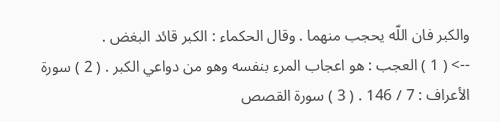والكبر فان اللّه يحجب منهما . وقال الحكماء : الكبر قائد البغض .
--> ( 1 ) العجب : هو اعجاب المرء بنفسه وهو من دواعي الكبر . ( 2 ) سورة الأعراف : 7 / 146 . ( 3 ) سورة القصص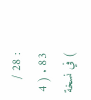: 28 / 83 . ( 4 ) في نسخة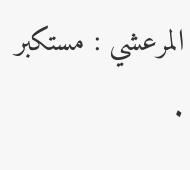المرعشي : مستكبر .